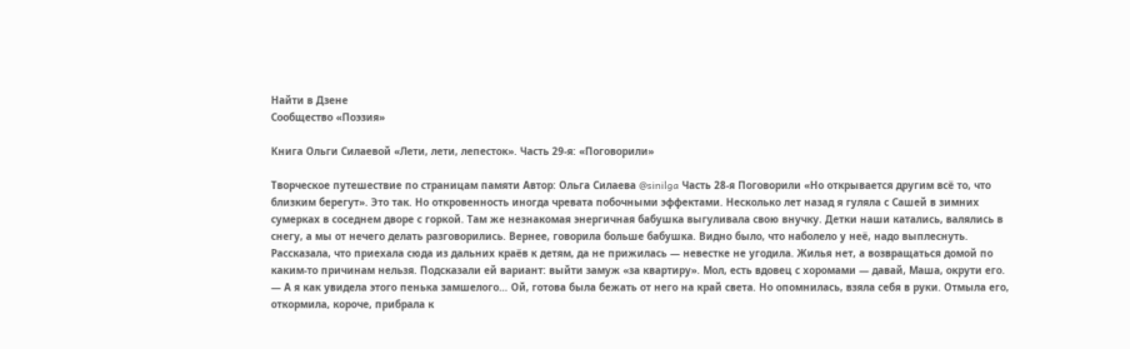Найти в Дзене
Сообщество «Поэзия»

Книга Ольги Силаевой «Лети, лети, лепесток». Часть 29-я: «Поговорили»

Творческое путешествие по страницам памяти Автор: Ольга Силаева @sinilga Часть 28-я Поговорили «Но открывается другим всё то, что близким берегут». Это так. Но откровенность иногда чревата побочными эффектами. Несколько лет назад я гуляла с Сашей в зимних сумерках в соседнем дворе с горкой. Там же незнакомая энергичная бабушка выгуливала свою внучку. Детки наши катались, валялись в снегу, а мы от нечего делать разговорились. Вернее, говорила больше бабушка. Видно было, что наболело у неё, надо выплеснуть. Рассказала, что приехала сюда из дальних краёв к детям, да не прижилась — невестке не угодила. Жилья нет, а возвращаться домой по каким-то причинам нельзя. Подсказали ей вариант: выйти замуж «за квартиру». Мол, есть вдовец с хоромами — давай, Маша, окрути его. — А я как увидела этого пенька замшелого… Ой, готова была бежать от него на край света. Но опомнилась, взяла себя в руки. Отмыла его, откормила, короче, прибрала к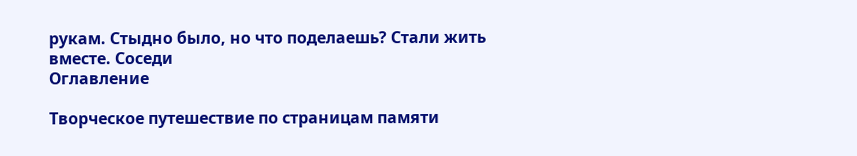рукам. Стыдно было, но что поделаешь? Стали жить вместе. Соседи
Оглавление

Творческое путешествие по страницам памяти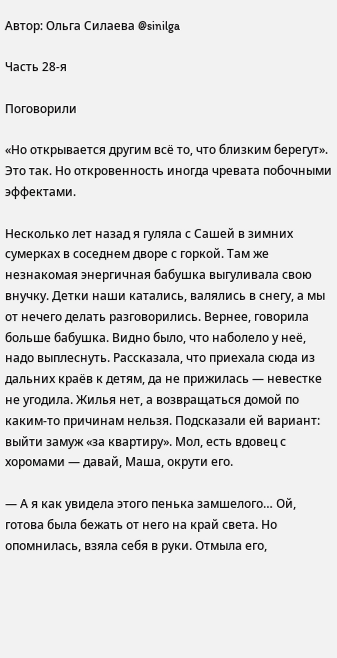Автор: Ольга Силаева @sinilga

Часть 28-я

Поговорили

«Но открывается другим всё то, что близким берегут». Это так. Но откровенность иногда чревата побочными эффектами.

Несколько лет назад я гуляла с Сашей в зимних сумерках в соседнем дворе с горкой. Там же незнакомая энергичная бабушка выгуливала свою внучку. Детки наши катались, валялись в снегу, а мы от нечего делать разговорились. Вернее, говорила больше бабушка. Видно было, что наболело у неё, надо выплеснуть. Рассказала, что приехала сюда из дальних краёв к детям, да не прижилась — невестке не угодила. Жилья нет, а возвращаться домой по каким-то причинам нельзя. Подсказали ей вариант: выйти замуж «за квартиру». Мол, есть вдовец с хоромами — давай, Маша, окрути его.

— А я как увидела этого пенька замшелого… Ой, готова была бежать от него на край света. Но опомнилась, взяла себя в руки. Отмыла его,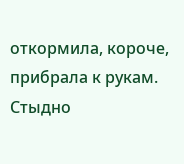откормила, короче, прибрала к рукам. Стыдно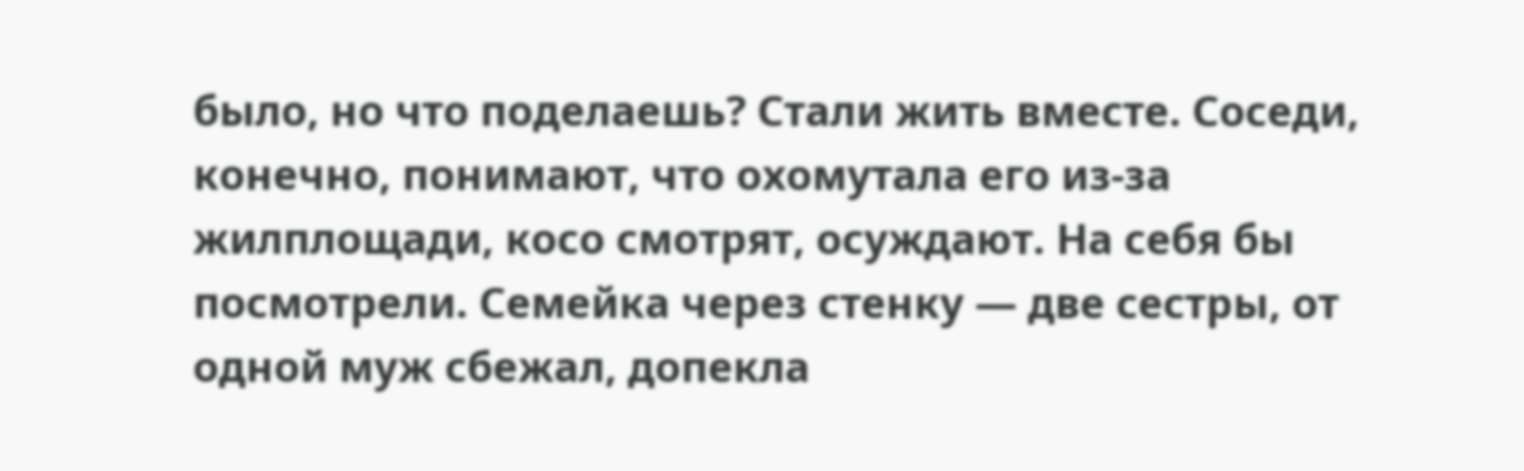было, но что поделаешь? Стали жить вместе. Соседи, конечно, понимают, что охомутала его из-за жилплощади, косо смотрят, осуждают. На себя бы посмотрели. Семейка через стенку — две сестры, от одной муж сбежал, допекла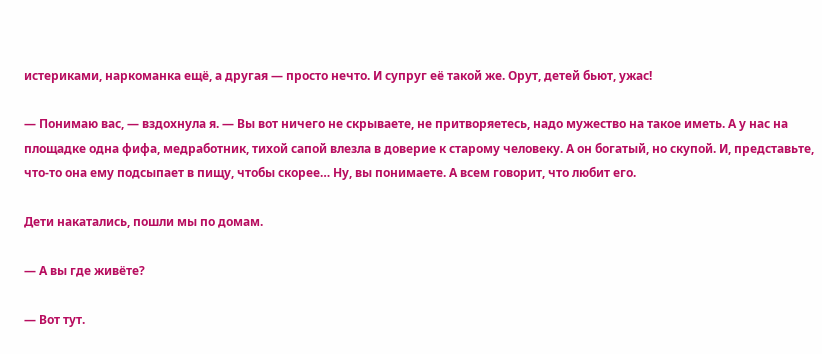истериками, наркоманка ещё, а другая — просто нечто. И супруг её такой же. Орут, детей бьют, ужас!

— Понимаю вас, — вздохнула я. — Вы вот ничего не скрываете, не притворяетесь, надо мужество на такое иметь. А у нас на площадке одна фифа, медработник, тихой сапой влезла в доверие к старому человеку. А он богатый, но скупой. И, представьте, что-то она ему подсыпает в пищу, чтобы скорее… Ну, вы понимаете. А всем говорит, что любит его.

Дети накатались, пошли мы по домам.

— А вы где живёте?

— Вот тут.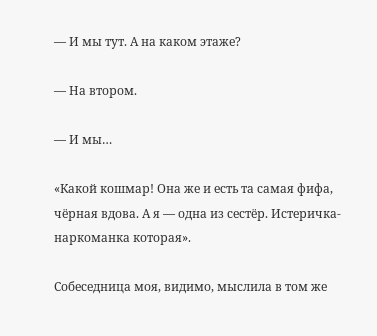— И мы тут. А на каком этаже?

— На втором.

— И мы…

«Какой кошмар! Она же и есть та самая фифа, чёрная вдова. А я — одна из сестёр. Истеричка-наркоманка которая».

Собеседница моя, видимо, мыслила в том же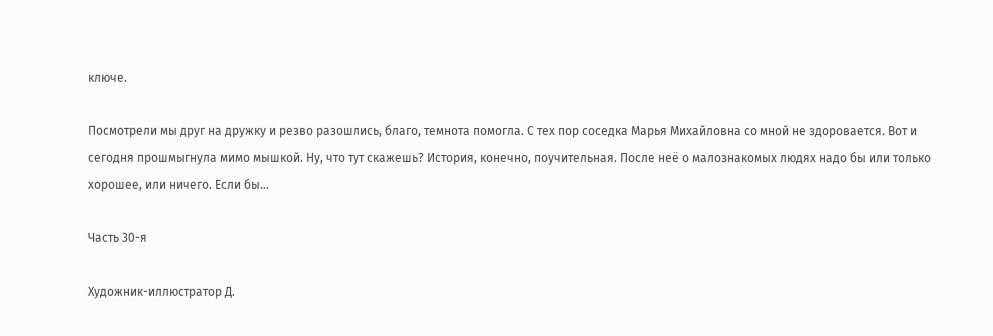ключе.

Посмотрели мы друг на дружку и резво разошлись, благо, темнота помогла. С тех пор соседка Марья Михайловна со мной не здоровается. Вот и сегодня прошмыгнула мимо мышкой. Ну, что тут скажешь? История, конечно, поучительная. После неё о малознакомых людях надо бы или только хорошее, или ничего. Если бы…

Часть 30-я

Художник-иллюстратор Д.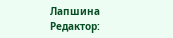Лапшина
Редактор: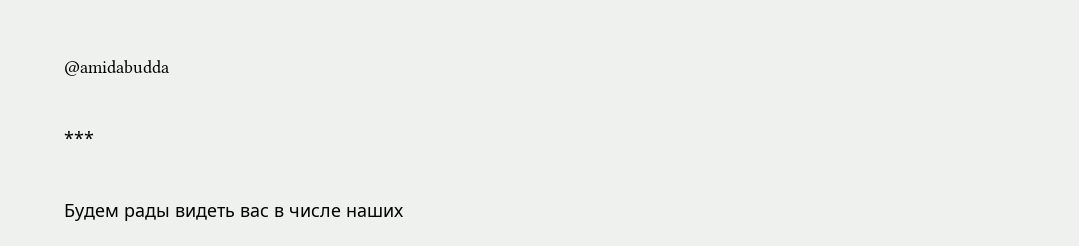@amidabudda

***

Будем рады видеть вас в числе наших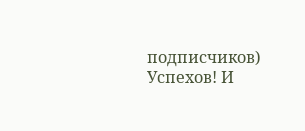подписчиков)
Успехов! И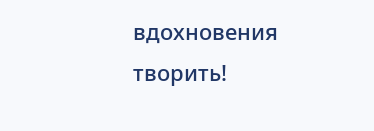вдохновения творить!